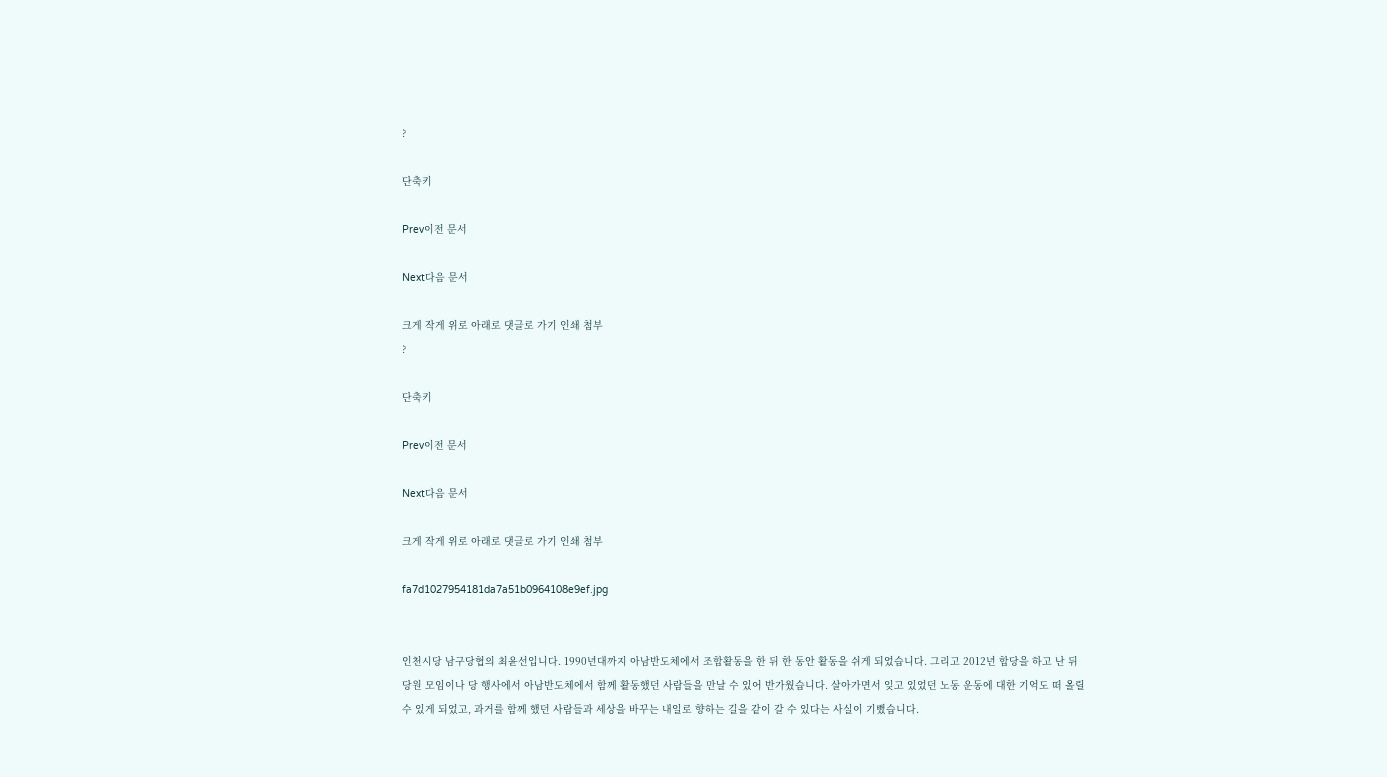?

단축키

Prev이전 문서

Next다음 문서

크게 작게 위로 아래로 댓글로 가기 인쇄 첨부
?

단축키

Prev이전 문서

Next다음 문서

크게 작게 위로 아래로 댓글로 가기 인쇄 첨부

fa7d1027954181da7a51b0964108e9ef.jpg


인천시당 남구당협의 최윤선입니다. 1990년대까지 아남반도체에서 조합활동을 한 뒤 한 동안 활동을 쉬게 되었습니다. 그리고 2012년 합당을 하고 난 뒤 당원 모임이나 당 행사에서 아남반도체에서 함께 활동했던 사람들을 만날 수 있어 반가웠습니다. 살아가면서 잊고 있었던 노동 운동에 대한 기억도 떠 올릴 수 있게 되었고, 과거를 함께 했던 사람들과 세상을 바꾸는 내일로 향하는 길을 같이 갈 수 있다는 사실이 기뻤습니다.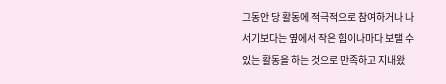그동안 당 활동에 적극적으로 참여하거나 나서기보다는 옆에서 작은 힘이나마다 보탤 수 있는 활동을 하는 것으로 만족하고 지내왔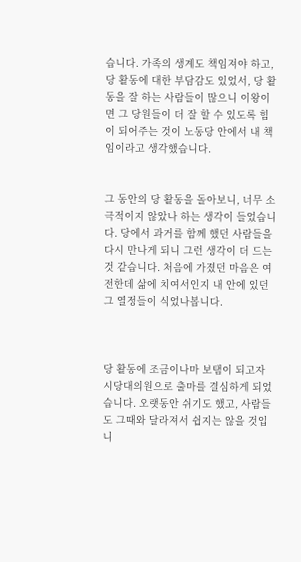습니다. 가족의 생계도 책임져야 하고, 당 활동에 대한 부담감도 있었서, 당 활동을 잘 하는 사람들이 많으니 이왕이면 그 당원들이 더 잘 할 수 있도록 힘이 되어주는 것이 노동당 안에서 내 책임이라고 생각했습니다.


그 동안의 당 활동을 돌아보니, 너무 소극적이지 않았나 하는 생각이 들었습니다. 당에서 과거를 함께 했던 사람들을 다시 만나게 되니 그런 생각이 더 드는 것 같습니다. 처음에 가졌던 마음은 여전한데 삶에 치여서인지 내 안에 있던 그 열정들이 식었나봅니다.



당 활동에 조금이나마 보탬이 되고자 시당대의원으로 출마를 결심하게 되었습니다. 오랫동안 쉬기도 했고, 사람들도 그때와 달라져서 쉽지는 않을 것입니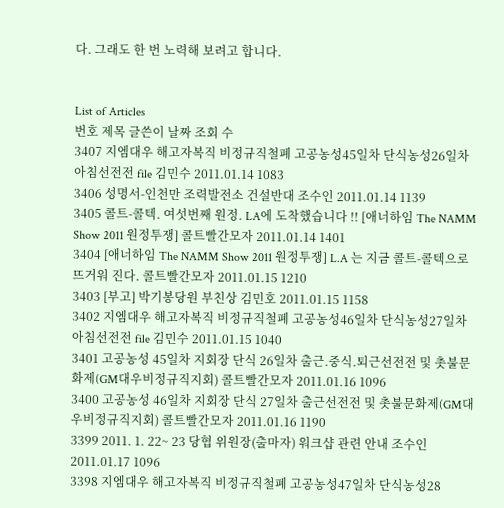다. 그래도 한 번 노력해 보려고 합니다.


List of Articles
번호 제목 글쓴이 날짜 조회 수
3407 지엠대우 해고자복직 비정규직철폐 고공농성45일차 단식농성26일차 아침선전전 file 김민수 2011.01.14 1083
3406 성명서-인천만 조력발전소 건설반대 조수인 2011.01.14 1139
3405 콜트-콜텍. 여섯번째 원정. LA에 도착했습니다 !! [애너하임 The NAMM Show 2011 원정투쟁] 콜트빨간모자 2011.01.14 1401
3404 [애너하임 The NAMM Show 2011 원정투쟁] L.A 는 지금 콜트-콜텍으로 뜨거워 진다. 콜트빨간모자 2011.01.15 1210
3403 [부고] 박기봉당원 부친상 김민호 2011.01.15 1158
3402 지엠대우 해고자복직 비정규직철폐 고공농성46일차 단식농성27일차 아침선전전 file 김민수 2011.01.15 1040
3401 고공농성 45일차 지회장 단식 26일차 출근.중식.퇴근선전전 및 촛불문화제(GM대우비정규직지회) 콜트빨간모자 2011.01.16 1096
3400 고공농성 46일차 지회장 단식 27일차 출근선전전 및 촛불문화제(GM대우비정규직지회) 콜트빨간모자 2011.01.16 1190
3399 2011. 1. 22~ 23 당협 위원장(출마자) 워크샵 관련 안내 조수인 2011.01.17 1096
3398 지엠대우 해고자복직 비정규직철폐 고공농성47일차 단식농성28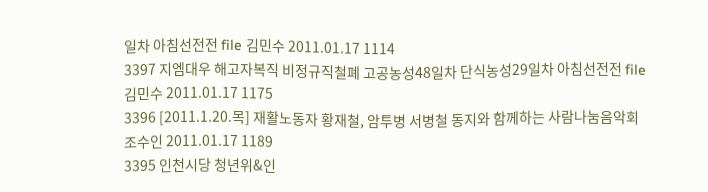일차 아침선전전 file 김민수 2011.01.17 1114
3397 지엠대우 해고자복직 비정규직철폐 고공농성48일차 단식농성29일차 아침선전전 file 김민수 2011.01.17 1175
3396 [2011.1.20.목] 재활노동자 황재철, 암투병 서병철 동지와 함께하는 사람나눔음악회 조수인 2011.01.17 1189
3395 인천시당 청년위&인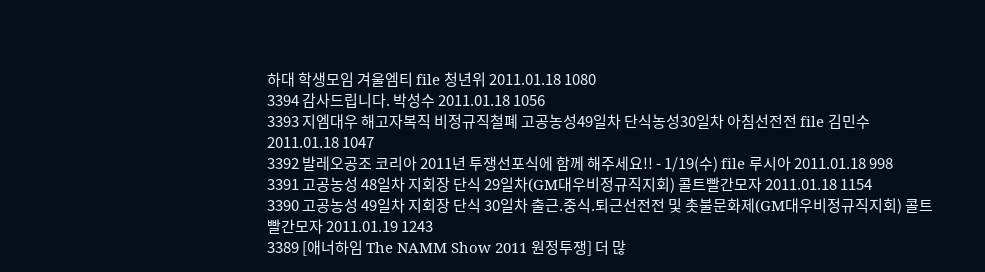하대 학생모임 겨울엠티 file 청년위 2011.01.18 1080
3394 감사드립니다. 박성수 2011.01.18 1056
3393 지엠대우 해고자복직 비정규직철폐 고공농성49일차 단식농성30일차 아침선전전 file 김민수 2011.01.18 1047
3392 발레오공조 코리아 2011년 투쟁선포식에 함께 해주세요!! - 1/19(수) file 루시아 2011.01.18 998
3391 고공농성 48일차 지회장 단식 29일차(GM대우비정규직지회) 콜트빨간모자 2011.01.18 1154
3390 고공농성 49일차 지회장 단식 30일차 출근.중식.퇴근선전전 및 촛불문화제(GM대우비정규직지회) 콜트빨간모자 2011.01.19 1243
3389 [애너하임 The NAMM Show 2011 원정투쟁] 더 많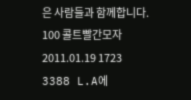은 사람들과 함께합니다. 100 콜트빨간모자 2011.01.19 1723
3388 L.A에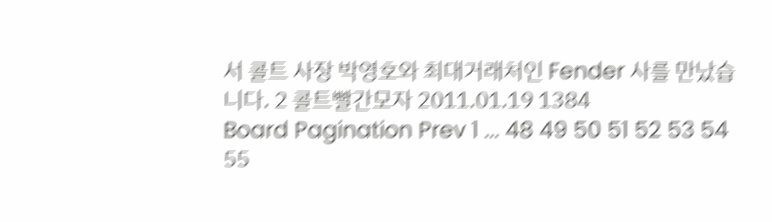서 콜트 사장 박영호와 최대거래처인 Fender 사를 만났습니다. 2 콜트빨간모자 2011.01.19 1384
Board Pagination Prev 1 ... 48 49 50 51 52 53 54 55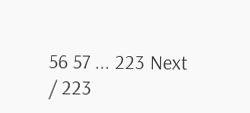56 57 ... 223 Next
/ 223